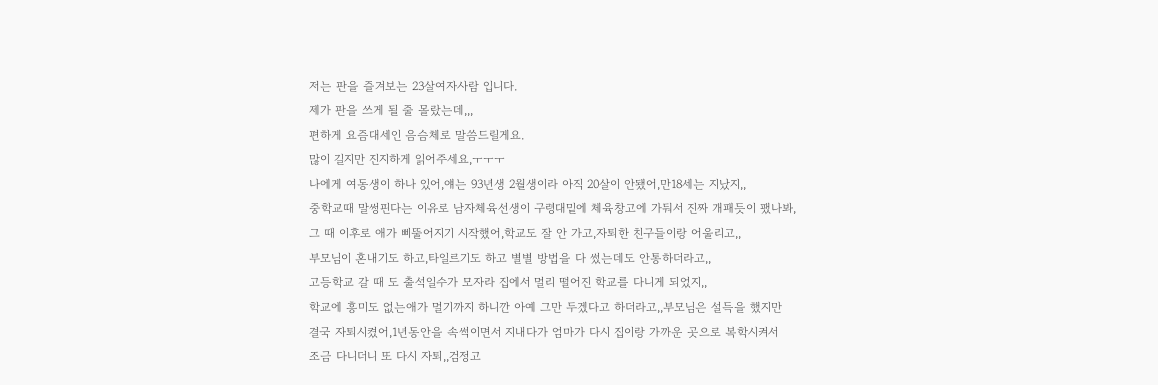저는 판을 즐겨보는 23살여자사람 입니다.
제가 판을 쓰게 될 줄 몰랐는데,,,
편하게 요즘대세인 음슴체로 말씀드릴게요.
많이 길지만 진지하게 읽어주세요,ㅜㅜㅜ
나에게 여동생이 하나 있어,얘는 93년생 2월생이라 아직 20살이 안됐어,만18세는 지났지,,
중학교때 말썽핀다는 이유로 남자체육선생이 구령대밑에 체육창고에 가둬서 진짜 개패듯이 팼나봐,
그 때 이후로 애가 삐뚤어지기 시작했어,학교도 잘 안 가고,자퇴한 친구들이랑 어울리고,,
부모님이 혼내기도 하고,타일르기도 하고 별별 방법을 다 썼는데도 안통하더라고,,
고등학교 갈 때 도 출석일수가 모자라 집에서 멀리 떨어진 학교를 다니게 되었지,,
학교에 흥미도 없는애가 멀기까지 하니깐 아예 그만 두겠다고 하더라고,,부모님은 설득을 했지만
결국 자퇴시켰어,1년동안을 속썩이면서 지내다가 엄마가 다시 집이랑 가까운 곳으로 복학시켜서
조금 다니더니 또 다시 자퇴,,검정고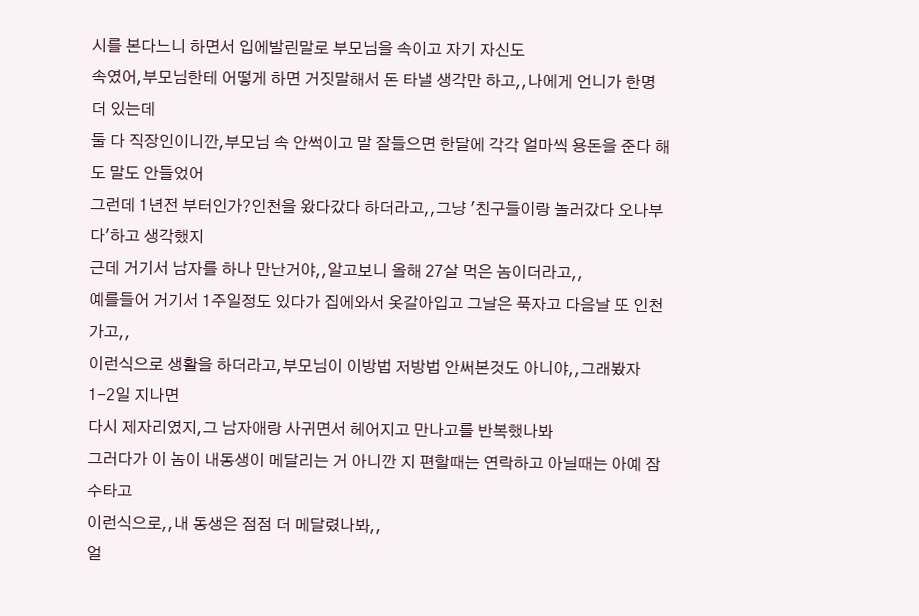시를 본다느니 하면서 입에발린말로 부모님을 속이고 자기 자신도
속였어,부모님한테 어떻게 하면 거짓말해서 돈 타낼 생각만 하고,,나에게 언니가 한명 더 있는데
둘 다 직장인이니깐,부모님 속 안썩이고 말 잘들으면 한달에 각각 얼마씩 용돈을 준다 해도 말도 안들었어
그런데 1년전 부터인가?인천을 왔다갔다 하더라고,,그냥 '친구들이랑 놀러갔다 오나부다'하고 생각했지
근데 거기서 남자를 하나 만난거야,,알고보니 올해 27살 먹은 놈이더라고,,
예를들어 거기서 1주일정도 있다가 집에와서 옷갈아입고 그날은 푹자고 다음날 또 인천가고,,
이런식으로 생활을 하더라고,부모님이 이방법 저방법 안써본것도 아니야,,그래봤자 1-2일 지나면
다시 제자리였지,그 남자애랑 사귀면서 헤어지고 만나고를 반복했나봐
그러다가 이 놈이 내동생이 메달리는 거 아니깐 지 편할때는 연락하고 아닐때는 아예 잠수타고
이런식으로,,내 동생은 점점 더 메달렸나봐,,
얼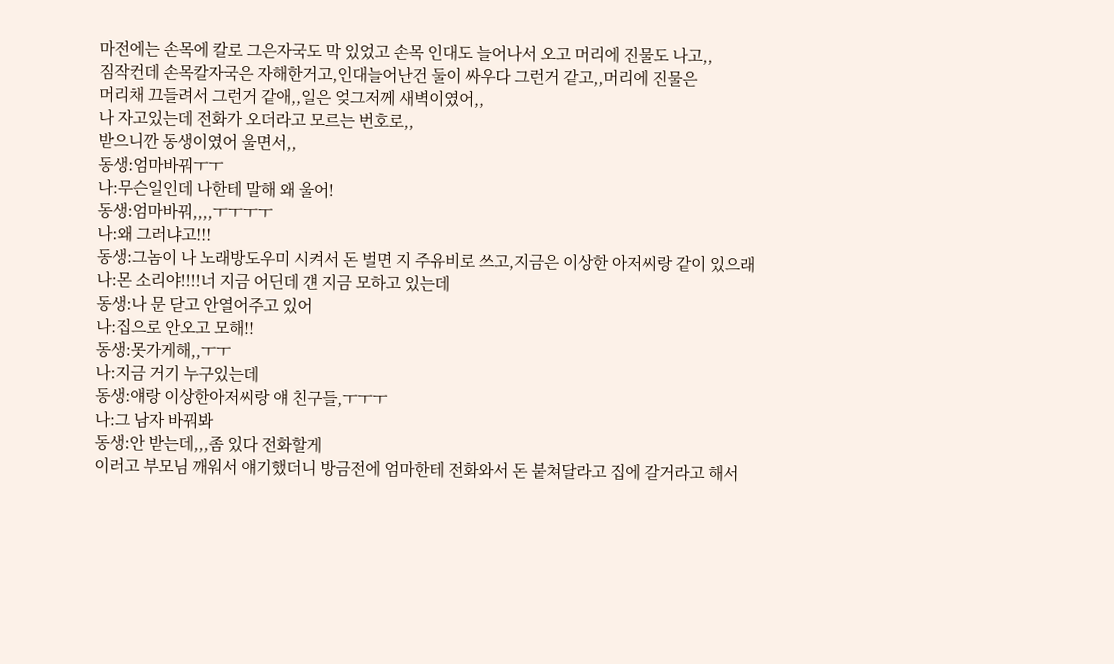마전에는 손목에 칼로 그은자국도 막 있었고 손목 인대도 늘어나서 오고 머리에 진물도 나고,,
짐작컨데 손목칼자국은 자해한거고,인대늘어난건 둘이 싸우다 그런거 같고,,머리에 진물은
머리채 끄들려서 그런거 같애,,일은 엊그저께 새벽이였어,,
나 자고있는데 전화가 오더라고 모르는 번호로,,
받으니깐 동생이였어 울면서,,
동생:엄마바꿔ㅜㅜ
나:무슨일인데 나한테 말해 왜 울어!
동생:엄마바꿔,,,,ㅜㅜㅜㅜ
나:왜 그러냐고!!!
동생:그놈이 나 노래방도우미 시켜서 돈 벌면 지 주유비로 쓰고,지금은 이상한 아저씨랑 같이 있으래
나:몬 소리야!!!!너 지금 어딘데 걘 지금 모하고 있는데
동생:나 문 닫고 안열어주고 있어
나:집으로 안오고 모해!!
동생:못가게해,,ㅜㅜ
나:지금 거기 누구있는데
동생:얘랑 이상한아저씨랑 얘 친구들,ㅜㅜㅜ
나:그 남자 바꿔봐
동생:안 받는데,,,좀 있다 전화할게
이러고 부모님 깨워서 얘기했더니 방금전에 엄마한테 전화와서 돈 붙쳐달라고 집에 갈거라고 해서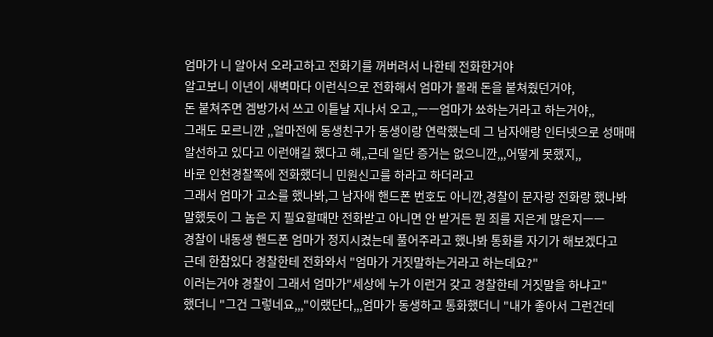엄마가 니 알아서 오라고하고 전화기를 꺼버려서 나한테 전화한거야
알고보니 이년이 새벽마다 이런식으로 전화해서 엄마가 몰래 돈을 붙쳐줬던거야,
돈 붙쳐주면 겜방가서 쓰고 이틑날 지나서 오고,,ㅡㅡ엄마가 쑈하는거라고 하는거야,,
그래도 모르니깐 ,,얼마전에 동생친구가 동생이랑 연락했는데 그 남자애랑 인터넷으로 성매매
알선하고 있다고 이런얘길 했다고 해,,근데 일단 증거는 없으니깐,,,어떻게 못했지,,
바로 인천경찰쪽에 전화했더니 민원신고를 하라고 하더라고
그래서 엄마가 고소를 했나봐,그 남자애 핸드폰 번호도 아니깐,경찰이 문자랑 전화랑 했나봐
말했듯이 그 놈은 지 필요할때만 전화받고 아니면 안 받거든 뭔 죄를 지은게 많은지ㅡㅡ
경찰이 내동생 핸드폰 엄마가 정지시켰는데 풀어주라고 했나봐 통화를 자기가 해보겠다고
근데 한참있다 경찰한테 전화와서 "엄마가 거짓말하는거라고 하는데요?"
이러는거야 경찰이 그래서 엄마가"세상에 누가 이런거 갖고 경찰한테 거짓말을 하냐고"
했더니 "그건 그렇네요,,,"이랬단다,,,엄마가 동생하고 통화했더니 "내가 좋아서 그런건데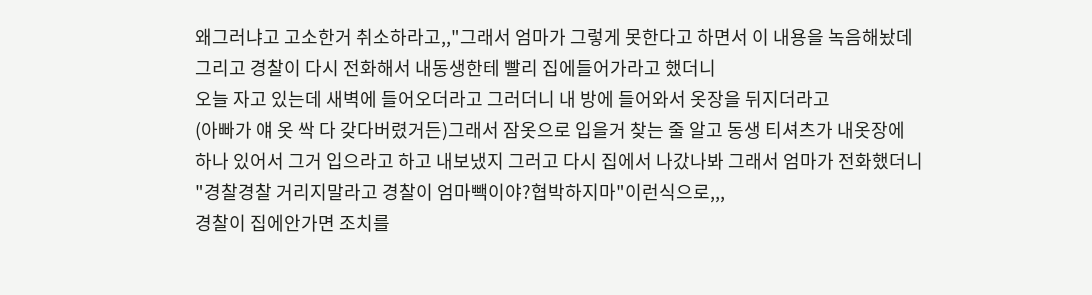왜그러냐고 고소한거 취소하라고,,"그래서 엄마가 그렇게 못한다고 하면서 이 내용을 녹음해놨데
그리고 경찰이 다시 전화해서 내동생한테 빨리 집에들어가라고 했더니
오늘 자고 있는데 새벽에 들어오더라고 그러더니 내 방에 들어와서 옷장을 뒤지더라고
(아빠가 얘 옷 싹 다 갖다버렸거든)그래서 잠옷으로 입을거 찾는 줄 알고 동생 티셔츠가 내옷장에
하나 있어서 그거 입으라고 하고 내보냈지 그러고 다시 집에서 나갔나봐 그래서 엄마가 전화했더니
"경찰경찰 거리지말라고 경찰이 엄마빽이야?협박하지마"이런식으로,,,
경찰이 집에안가면 조치를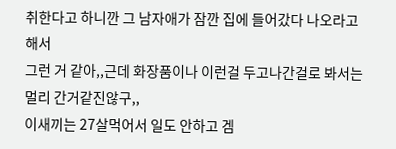취한다고 하니깐 그 남자애가 잠깐 집에 들어갔다 나오라고 해서
그런 거 같아,,근데 화장품이나 이런걸 두고나간걸로 봐서는 멀리 간거같진않구,,
이새끼는 27살먹어서 일도 안하고 겜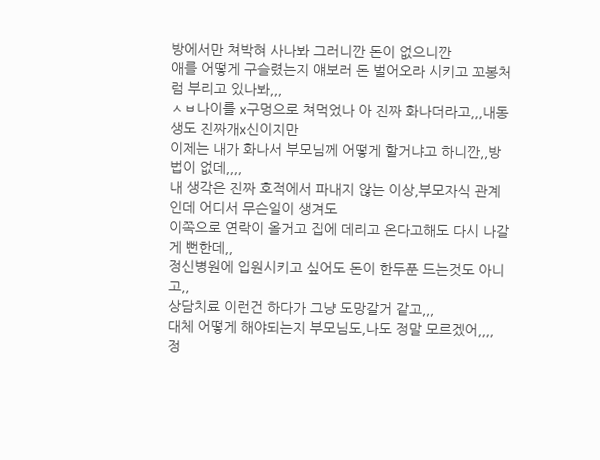방에서만 쳐박혀 사나봐 그러니깐 돈이 없으니깐
애를 어떻게 구슬렸는지 얘보러 돈 벌어오라 시키고 꼬봉처럼 부리고 있나봐,,,
ㅅㅂ나이를 x구멍으로 쳐먹었나 아 진짜 화나더라고,,,내동생도 진짜개x신이지만
이제는 내가 화나서 부모님께 어떻게 할거냐고 하니깐,,방법이 없데,,,,
내 생각은 진짜 호적에서 파내지 않는 이상,부모자식 관계인데 어디서 무슨일이 생겨도
이쪽으로 연락이 올거고 집에 데리고 온다고해도 다시 나갈게 뻔한데,,
정신병원에 입원시키고 싶어도 돈이 한두푼 드는것도 아니고,,
상담치료 이런건 하다가 그냥 도망갈거 같고,,,
대체 어떻게 해야되는지 부모님도,나도 정말 모르겠어,,,,
정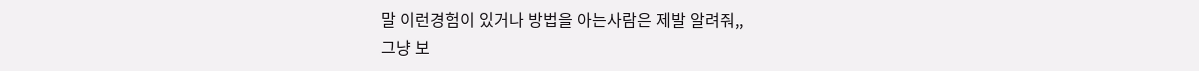말 이런경험이 있거나 방법을 아는사람은 제발 알려줘,,
그냥 보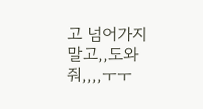고 넘어가지말고,,도와줘,,,,ㅜㅜ